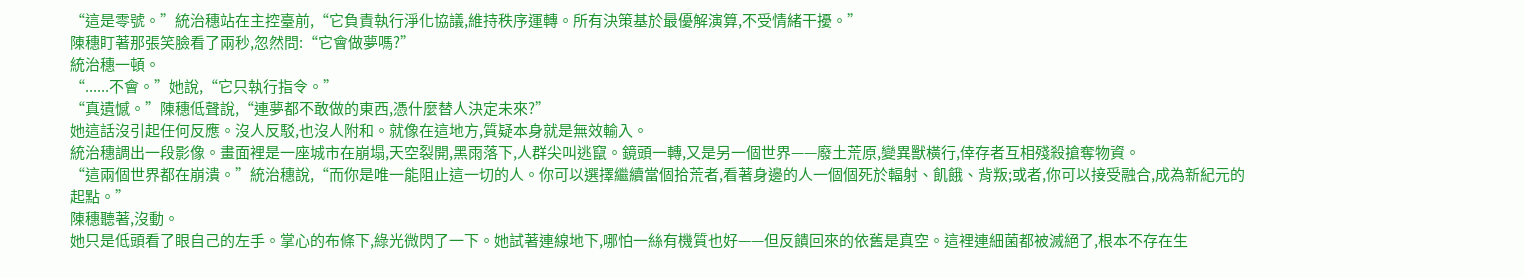“這是零號。”統治穗站在主控臺前,“它負責執行淨化協議,維持秩序運轉。所有決策基於最優解演算,不受情緒干擾。”
陳穗盯著那張笑臉看了兩秒,忽然問:“它會做夢嗎?”
統治穗一頓。
“......不會。”她說,“它只執行指令。”
“真遺憾。”陳穗低聲說,“連夢都不敢做的東西,憑什麼替人決定未來?”
她這話沒引起任何反應。沒人反駁,也沒人附和。就像在這地方,質疑本身就是無效輸入。
統治穗調出一段影像。畫面裡是一座城市在崩塌,天空裂開,黑雨落下,人群尖叫逃竄。鏡頭一轉,又是另一個世界——廢土荒原,變異獸橫行,倖存者互相殘殺搶奪物資。
“這兩個世界都在崩潰。”統治穗說,“而你是唯一能阻止這一切的人。你可以選擇繼續當個拾荒者,看著身邊的人一個個死於輻射、飢餓、背叛;或者,你可以接受融合,成為新紀元的起點。”
陳穗聽著,沒動。
她只是低頭看了眼自己的左手。掌心的布條下,綠光微閃了一下。她試著連線地下,哪怕一絲有機質也好——但反饋回來的依舊是真空。這裡連細菌都被滅絕了,根本不存在生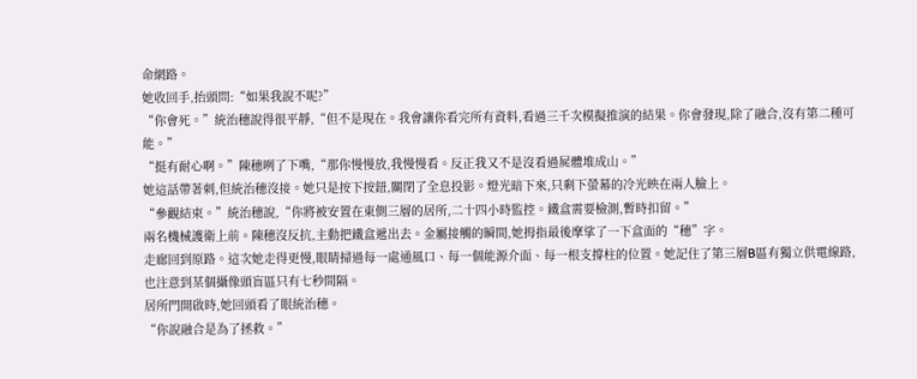命網路。
她收回手,抬頭問:“如果我說不呢?”
“你會死。”統治穗說得很平靜,“但不是現在。我會讓你看完所有資料,看過三千次模擬推演的結果。你會發現,除了融合,沒有第二種可能。”
“挺有耐心啊。”陳穗咧了下嘴,“那你慢慢放,我慢慢看。反正我又不是沒看過屍體堆成山。”
她這話帶著刺,但統治穗沒接。她只是按下按鈕,關閉了全息投影。燈光暗下來,只剩下螢幕的冷光映在兩人臉上。
“參觀結束。”統治穗說,“你將被安置在東側三層的居所,二十四小時監控。鐵盒需要檢測,暫時扣留。”
兩名機械護衛上前。陳穗沒反抗,主動把鐵盒遞出去。金屬接觸的瞬間,她拇指最後摩挲了一下盒面的“穗”字。
走廊回到原路。這次她走得更慢,眼睛掃過每一處通風口、每一個能源介面、每一根支撐柱的位置。她記住了第三層B區有獨立供電線路,也注意到某個攝像頭盲區只有七秒間隔。
居所門開啟時,她回頭看了眼統治穗。
“你說融合是為了拯救。”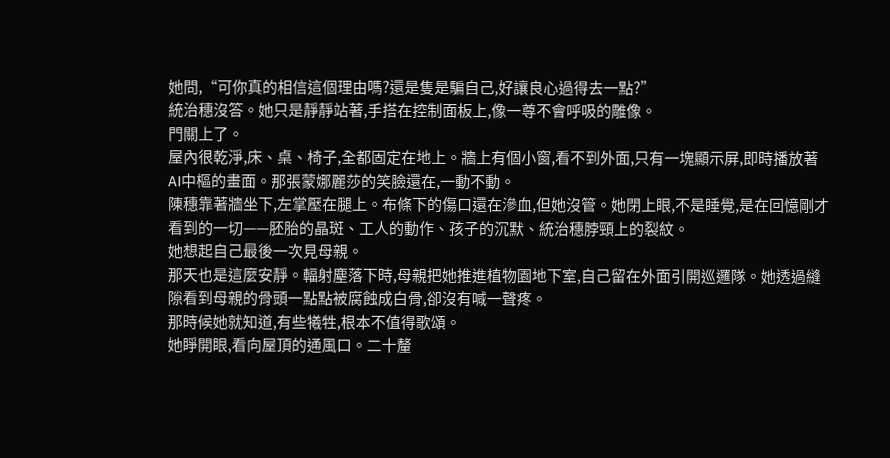她問,“可你真的相信這個理由嗎?還是隻是騙自己,好讓良心過得去一點?”
統治穗沒答。她只是靜靜站著,手搭在控制面板上,像一尊不會呼吸的雕像。
門關上了。
屋內很乾淨,床、桌、椅子,全都固定在地上。牆上有個小窗,看不到外面,只有一塊顯示屏,即時播放著AI中樞的畫面。那張蒙娜麗莎的笑臉還在,一動不動。
陳穗靠著牆坐下,左掌壓在腿上。布條下的傷口還在滲血,但她沒管。她閉上眼,不是睡覺,是在回憶剛才看到的一切——胚胎的晶斑、工人的動作、孩子的沉默、統治穗脖頸上的裂紋。
她想起自己最後一次見母親。
那天也是這麼安靜。輻射塵落下時,母親把她推進植物園地下室,自己留在外面引開巡邏隊。她透過縫隙看到母親的骨頭一點點被腐蝕成白骨,卻沒有喊一聲疼。
那時候她就知道,有些犧牲,根本不值得歌頌。
她睜開眼,看向屋頂的通風口。二十釐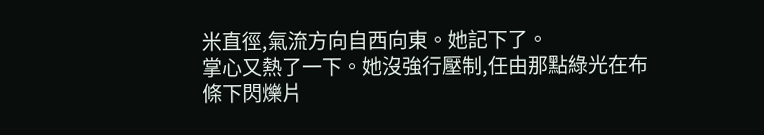米直徑,氣流方向自西向東。她記下了。
掌心又熱了一下。她沒強行壓制,任由那點綠光在布條下閃爍片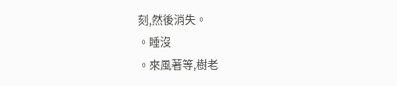刻,然後消失。
。睡沒
。來風著等,樹老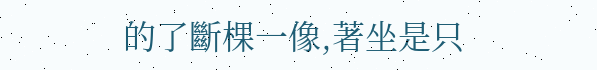的了斷棵一像,著坐是只